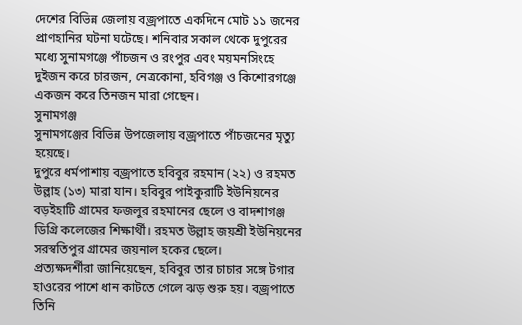দেশের বিভিন্ন জেলায় বজ্রপাতে একদিনে মোট ১১ জনের প্রাণহানির ঘটনা ঘটেছে। শনিবার সকাল থেকে দুপুরের মধ্যে সুনামগঞ্জে পাঁচজন ও রংপুর এবং ময়মনসিংহে দুইজন করে চারজন, নেত্রকোনা, হবিগঞ্জ ও কিশোরগঞ্জে একজন করে তিনজন মারা গেছেন।
সুনামগঞ্জ
সুনামগঞ্জের বিভিন্ন উপজেলায় বজ্রপাতে পাঁচজনের মৃত্যু হয়েছে।
দুপুরে ধর্মপাশায় বজ্রপাতে হবিবুর রহমান (২২) ও রহমত উল্লাহ (১৩) মারা যান। হবিবুর পাইকুরাটি ইউনিয়নের বড়ইহাটি গ্রামের ফজলুর রহমানের ছেলে ও বাদশাগঞ্জ ডিগ্রি কলেজের শিক্ষার্থী। রহমত উল্লাহ জয়শ্রী ইউনিয়নের সরস্বতিপুর গ্রামের জয়নাল হকের ছেলে।
প্রত্যক্ষদর্শীরা জানিয়েছেন, হবিবুর তার চাচার সঙ্গে টগার হাওরের পাশে ধান কাটতে গেলে ঝড় শুরু হয়। বজ্রপাতে তিনি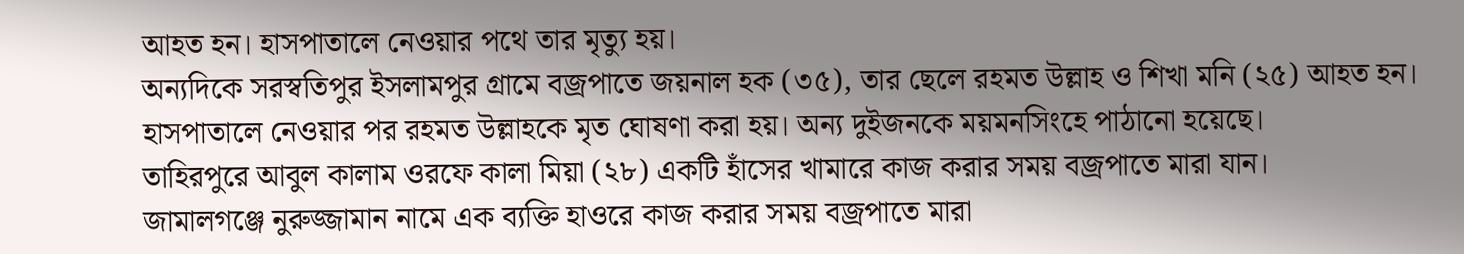আহত হন। হাসপাতালে নেওয়ার পথে তার মৃত্যু হয়।
অন্যদিকে সরস্বতিপুর ইসলামপুর গ্রামে বজ্রপাতে জয়নাল হক (৩৫), তার ছেলে রহমত উল্লাহ ও শিখা মনি (২৫) আহত হন। হাসপাতালে নেওয়ার পর রহমত উল্লাহকে মৃত ঘোষণা করা হয়। অন্য দুইজনকে ময়মনসিংহে পাঠানো হয়েছে।
তাহিরপুরে আবুল কালাম ওরফে কালা মিয়া (২৮) একটি হাঁসের খামারে কাজ করার সময় বজ্রপাতে মারা যান।
জামালগঞ্জে নুরুজ্জামান নামে এক ব্যক্তি হাওরে কাজ করার সময় বজ্রপাতে মারা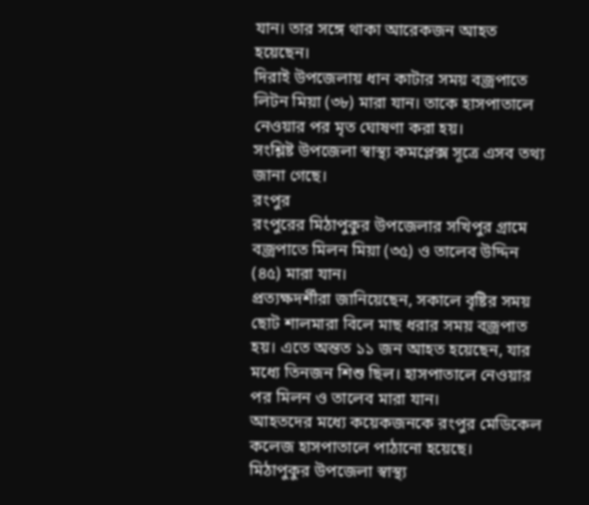যান। তার সঙ্গে থাকা আরেকজন আহত হয়েছেন।
দিরাই উপজেলায় ধান কাটার সময় বজ্রপাতে লিটন মিয়া (৩৮) মারা যান। তাকে হাসপাতালে নেওয়ার পর মৃত ঘোষণা করা হয়।
সংশ্লিষ্ট উপজেলা স্বাস্থ্য কমপ্লেক্স সূত্রে এসব তথ্য জানা গেছে।
রংপুর
রংপুরের মিঠাপুকুর উপজেলার সখিপুর গ্রামে বজ্রপাতে মিলন মিয়া (৩৫) ও তালেব উদ্দিন (৪৫) মারা যান।
প্রত্যক্ষদর্শীরা জানিয়েছেন, সকালে বৃষ্টির সময় ছোট শালমারা বিলে মাছ ধরার সময় বজ্রপাত হয়। এতে অন্তত ১১ জন আহত হয়েছেন, যার মধ্যে তিনজন শিশু ছিল। হাসপাতালে নেওয়ার পর মিলন ও তালেব মারা যান।
আহতদের মধ্যে কয়েকজনকে রংপুর মেডিকেল কলেজ হাসপাতালে পাঠানো হয়েছে।
মিঠাপুকুর উপজেলা স্বাস্থ্য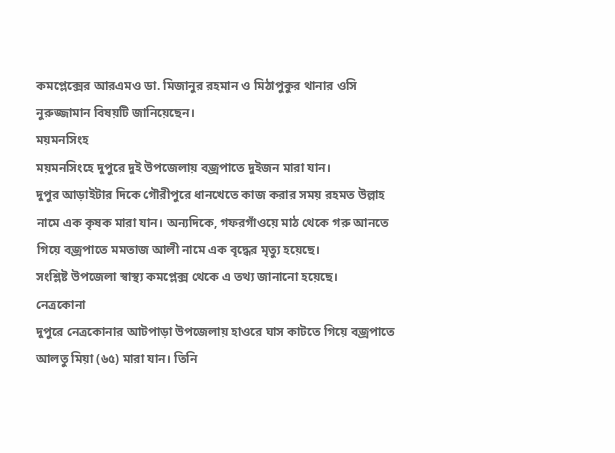কমপ্লেক্সের আরএমও ডা. মিজানুর রহমান ও মিঠাপুকুর থানার ওসি নুরুজ্জামান বিষয়টি জানিয়েছেন।
ময়মনসিংহ
ময়মনসিংহে দুপুরে দুই উপজেলায় বজ্রপাতে দুইজন মারা যান।
দুপুর আড়াইটার দিকে গৌরীপুরে ধানখেতে কাজ করার সময় রহমত উল্লাহ নামে এক কৃষক মারা যান। অন্যদিকে, গফরগাঁওয়ে মাঠ থেকে গরু আনতে গিয়ে বজ্রপাতে মমতাজ আলী নামে এক বৃদ্ধের মৃত্যু হয়েছে।
সংশ্লিষ্ট উপজেলা স্বাস্থ্য কমপ্লেক্স থেকে এ তথ্য জানানো হয়েছে।
নেত্রকোনা
দুপুরে নেত্রকোনার আটপাড়া উপজেলায় হাওরে ঘাস কাটতে গিয়ে বজ্রপাতে আলতু মিয়া (৬৫) মারা যান। তিনি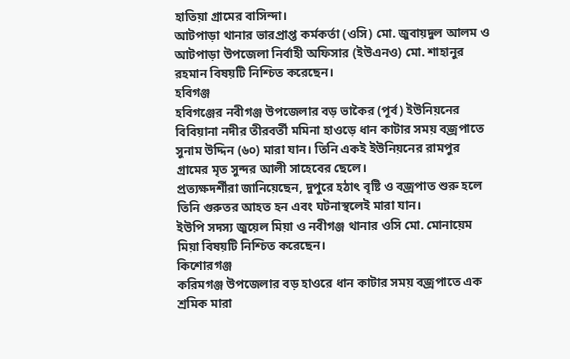হাতিয়া গ্রামের বাসিন্দা।
আটপাড়া থানার ভারপ্রাপ্ত কর্মকর্তা (ওসি) মো. জুবায়দুল আলম ও আটপাড়া উপজেলা নির্বাহী অফিসার (ইউএনও) মো. শাহানুর রহমান বিষয়টি নিশ্চিত করেছেন।
হবিগঞ্জ
হবিগঞ্জের নবীগঞ্জ উপজেলার বড় ভাকৈর (পূর্ব) ইউনিয়নের বিবিয়ানা নদীর তীরবর্তী মমিনা হাওড়ে ধান কাটার সময় বজ্রপাতে সুনাম উদ্দিন (৬০) মারা যান। তিনি একই ইউনিয়নের রামপুর গ্রামের মৃত সুন্দর আলী সাহেবের ছেলে।
প্রত্যক্ষদর্শীরা জানিয়েছেন, দুপুরে হঠাৎ বৃষ্টি ও বজ্রপাত শুরু হলে তিনি গুরুতর আহত হন এবং ঘটনাস্থলেই মারা যান।
ইউপি সদস্য জুয়েল মিয়া ও নবীগঞ্জ থানার ওসি মো. মোনায়েম মিয়া বিষয়টি নিশ্চিত করেছেন।
কিশোরগঞ্জ
করিমগঞ্জ উপজেলার বড় হাওরে ধান কাটার সময় বজ্রপাতে এক শ্রমিক মারা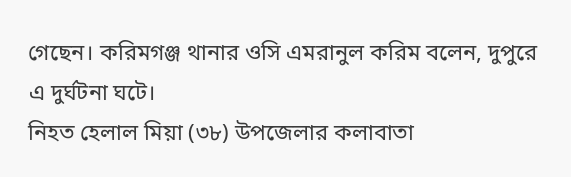গেছেন। করিমগঞ্জ থানার ওসি এমরানুল করিম বলেন, দুপুরে এ দুর্ঘটনা ঘটে।
নিহত হেলাল মিয়া (৩৮) উপজেলার কলাবাতা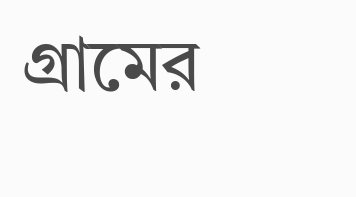গ্রামের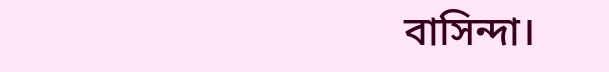বাসিন্দা।